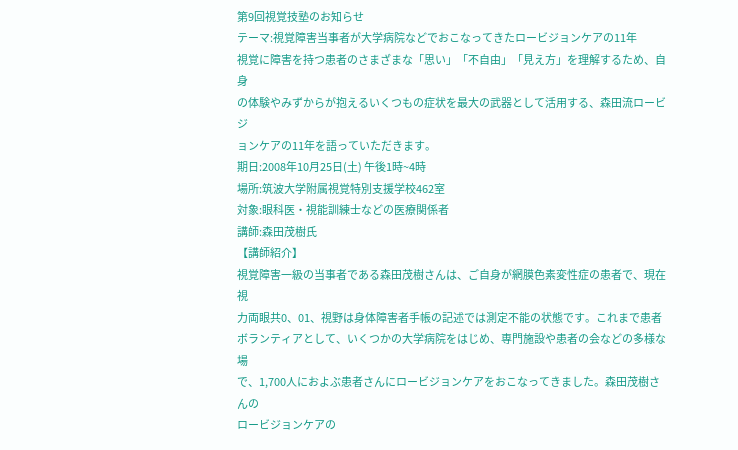第9回視覚技塾のお知らせ
テーマ:視覚障害当事者が大学病院などでおこなってきたロービジョンケアの11年
視覚に障害を持つ患者のさまざまな「思い」「不自由」「見え方」を理解するため、自身
の体験やみずからが抱えるいくつもの症状を最大の武器として活用する、森田流ロービジ
ョンケアの11年を語っていただきます。
期日:2008年10月25日(土) 午後1時~4時
場所:筑波大学附属視覚特別支援学校462室
対象:眼科医・視能訓練士などの医療関係者
講師:森田茂樹氏
【講師紹介】
視覚障害一級の当事者である森田茂樹さんは、ご自身が網膜色素変性症の患者で、現在視
力両眼共0、01、視野は身体障害者手帳の記述では測定不能の状態です。これまで患者
ボランティアとして、いくつかの大学病院をはじめ、専門施設や患者の会などの多様な場
で、1,700人におよぶ患者さんにロービジョンケアをおこなってきました。森田茂樹さんの
ロービジョンケアの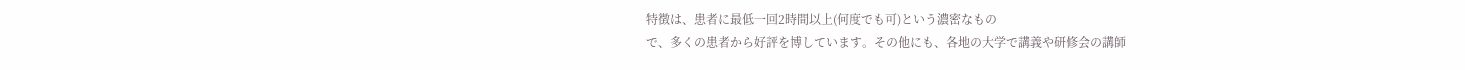特徴は、患者に最低一回2時間以上(何度でも可)という濃密なもの
で、多くの患者から好評を博しています。その他にも、各地の大学で講義や研修会の講師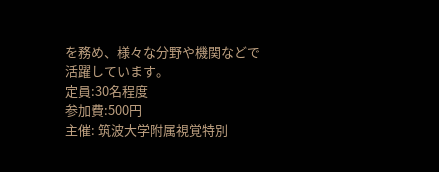を務め、様々な分野や機関などで活躍しています。
定員:30名程度
参加費:500円
主催: 筑波大学附属視覚特別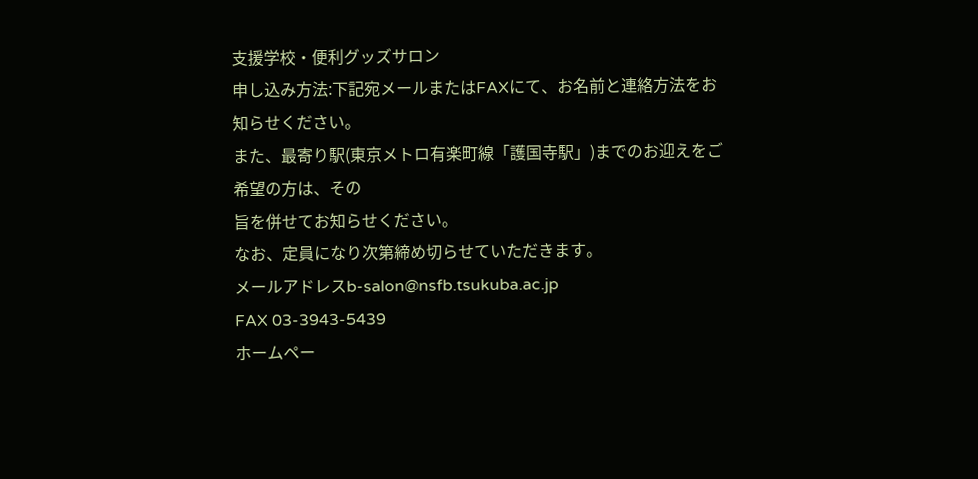支援学校・便利グッズサロン
申し込み方法:下記宛メールまたはFAXにて、お名前と連絡方法をお知らせください。
また、最寄り駅(東京メトロ有楽町線「護国寺駅」)までのお迎えをご希望の方は、その
旨を併せてお知らせください。
なお、定員になり次第締め切らせていただきます。
メールアドレスb-salon@nsfb.tsukuba.ac.jp
FAX 03-3943-5439
ホームペー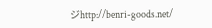ジhttp://benri-goods.net/